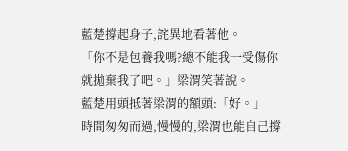藍楚撐起身子,詫異地看著他。
「你不是包養我嗎?總不能我一受傷你就拋棄我了吧。」梁渭笑著說。
藍楚用頭抵著梁渭的額頭:「好。」
時間匆匆而過,慢慢的,梁渭也能自己撐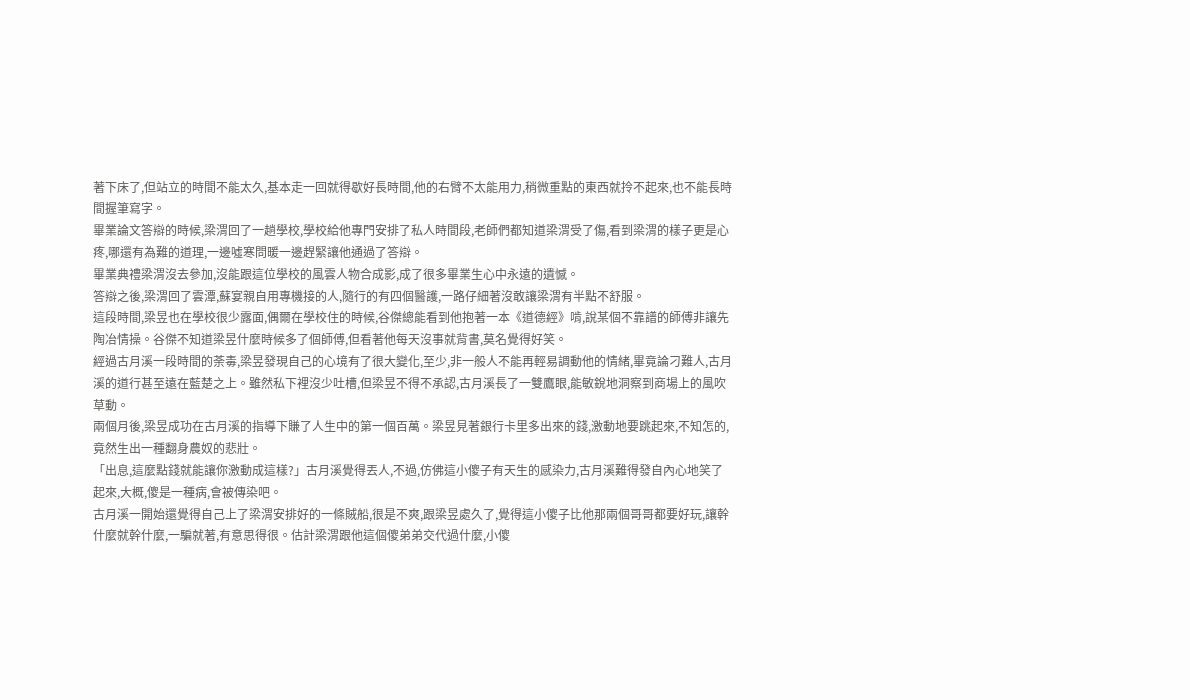著下床了,但站立的時間不能太久,基本走一回就得歇好長時間,他的右臂不太能用力,稍微重點的東西就拎不起來,也不能長時間握筆寫字。
畢業論文答辯的時候,梁渭回了一趟學校,學校給他專門安排了私人時間段,老師們都知道梁渭受了傷,看到梁渭的樣子更是心疼,哪還有為難的道理,一邊噓寒問暖一邊趕緊讓他通過了答辯。
畢業典禮梁渭沒去參加,沒能跟這位學校的風雲人物合成影,成了很多畢業生心中永遠的遺憾。
答辯之後,梁渭回了雲潭,蘇宴親自用專機接的人,隨行的有四個醫護,一路仔細著沒敢讓梁渭有半點不舒服。
這段時間,梁昱也在學校很少露面,偶爾在學校住的時候,谷傑總能看到他抱著一本《道德經》啃,說某個不靠譜的師傅非讓先陶冶情操。谷傑不知道梁昱什麼時候多了個師傅,但看著他每天沒事就背書,莫名覺得好笑。
經過古月溪一段時間的荼毒,梁昱發現自己的心境有了很大變化,至少,非一般人不能再輕易調動他的情緒,畢竟論刁難人,古月溪的道行甚至遠在藍楚之上。雖然私下裡沒少吐槽,但梁昱不得不承認,古月溪長了一雙鷹眼,能敏銳地洞察到商場上的風吹草動。
兩個月後,梁昱成功在古月溪的指導下賺了人生中的第一個百萬。梁昱見著銀行卡里多出來的錢,激動地要跳起來,不知怎的,竟然生出一種翻身農奴的悲壯。
「出息,這麼點錢就能讓你激動成這樣?」古月溪覺得丟人,不過,仿佛這小傻子有天生的感染力,古月溪難得發自內心地笑了起來,大概,傻是一種病,會被傳染吧。
古月溪一開始還覺得自己上了梁渭安排好的一條賊船,很是不爽,跟梁昱處久了,覺得這小傻子比他那兩個哥哥都要好玩,讓幹什麼就幹什麼,一騙就著,有意思得很。估計梁渭跟他這個傻弟弟交代過什麼,小傻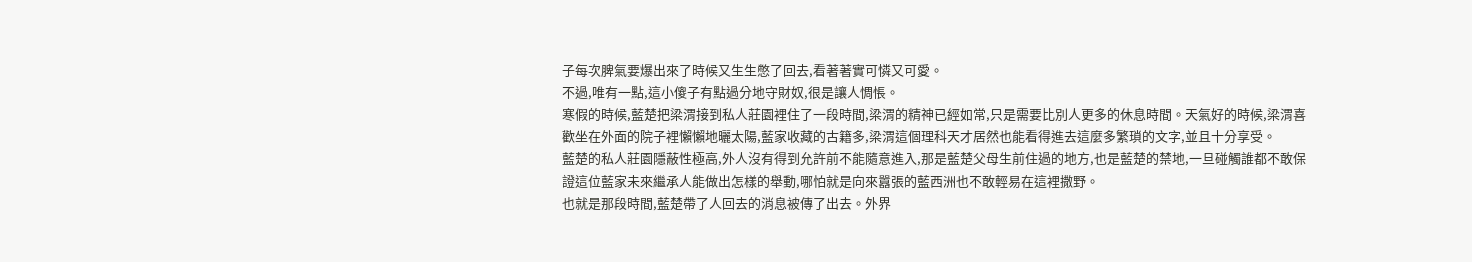子每次脾氣要爆出來了時候又生生憋了回去,看著著實可憐又可愛。
不過,唯有一點,這小傻子有點過分地守財奴,很是讓人惆悵。
寒假的時候,藍楚把梁渭接到私人莊園裡住了一段時間,梁渭的精神已經如常,只是需要比別人更多的休息時間。天氣好的時候,梁渭喜歡坐在外面的院子裡懶懶地曬太陽,藍家收藏的古籍多,梁渭這個理科天才居然也能看得進去這麼多繁瑣的文字,並且十分享受。
藍楚的私人莊園隱蔽性極高,外人沒有得到允許前不能隨意進入,那是藍楚父母生前住過的地方,也是藍楚的禁地,一旦碰觸誰都不敢保證這位藍家未來繼承人能做出怎樣的舉動,哪怕就是向來囂張的藍西洲也不敢輕易在這裡撒野。
也就是那段時間,藍楚帶了人回去的消息被傳了出去。外界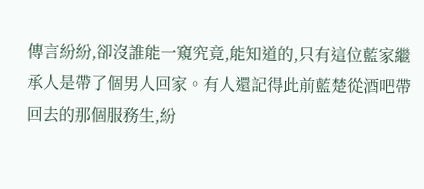傳言紛紛,卻沒誰能一窺究竟,能知道的,只有這位藍家繼承人是帶了個男人回家。有人還記得此前藍楚從酒吧帶回去的那個服務生,紛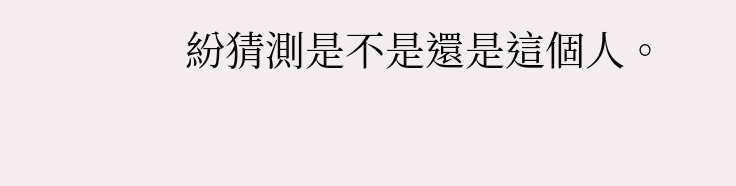紛猜測是不是還是這個人。